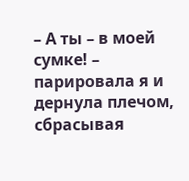– А ты – в моей сумке! – парировала я и дернула плечом, сбрасывая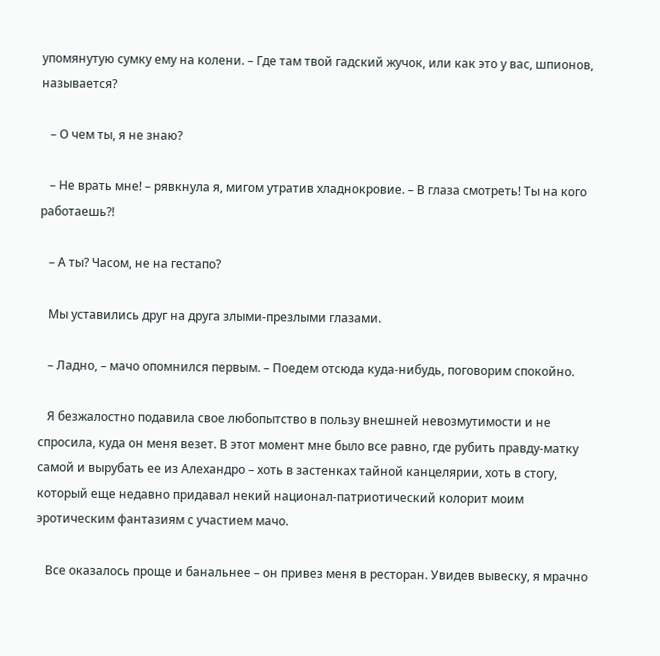упомянутую сумку ему на колени. – Где там твой гадский жучок, или как это у вас, шпионов, называется?

   – О чем ты, я не знаю?

   – Не врать мне! – рявкнула я, мигом утратив хладнокровие. – В глаза смотреть! Ты на кого работаешь?!

   – А ты? Часом, не на гестапо?

   Мы уставились друг на друга злыми-презлыми глазами.

   – Ладно, – мачо опомнился первым. – Поедем отсюда куда-нибудь, поговорим спокойно.

   Я безжалостно подавила свое любопытство в пользу внешней невозмутимости и не спросила, куда он меня везет. В этот момент мне было все равно, где рубить правду-матку самой и вырубать ее из Алехандро – хоть в застенках тайной канцелярии, хоть в стогу, который еще недавно придавал некий национал-патриотический колорит моим эротическим фантазиям с участием мачо.

   Все оказалось проще и банальнее – он привез меня в ресторан. Увидев вывеску, я мрачно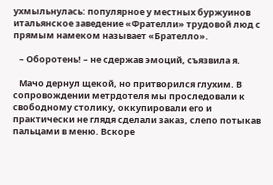ухмыльнулась: популярное у местных буржуинов итальянское заведение «Фрателли» трудовой люд с прямым намеком называет «Брателло».

   – Оборотень! – не сдержав эмоций, съязвила я.

   Мачо дернул щекой, но притворился глухим. В сопровождении метрдотеля мы проследовали к свободному столику, оккупировали его и практически не глядя сделали заказ, слепо потыкав пальцами в меню. Вскоре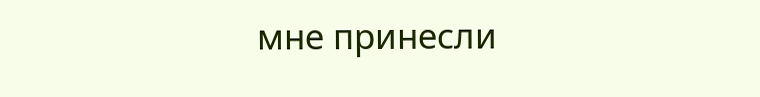мне принесли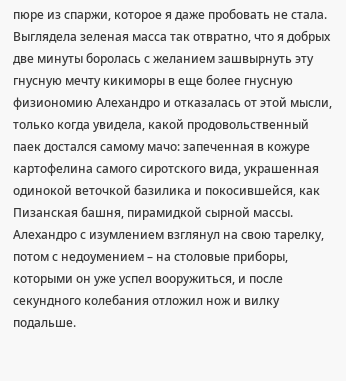пюре из спаржи, которое я даже пробовать не стала. Выглядела зеленая масса так отвратно, что я добрых две минуты боролась с желанием зашвырнуть эту гнусную мечту кикиморы в еще более гнусную физиономию Алехандро и отказалась от этой мысли, только когда увидела, какой продовольственный паек достался самому мачо: запеченная в кожуре картофелина самого сиротского вида, украшенная одинокой веточкой базилика и покосившейся, как Пизанская башня, пирамидкой сырной массы. Алехандро с изумлением взглянул на свою тарелку, потом с недоумением – на столовые приборы, которыми он уже успел вооружиться, и после секундного колебания отложил нож и вилку подальше.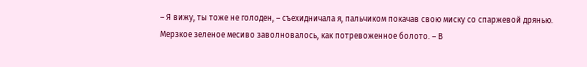– Я вижу, ты тоже не голоден, – съехидничала я, пальчиком покачав свою миску со спаржевой дрянью. Мерзкое зеленое месиво заволновалось, как потревоженное болото. – В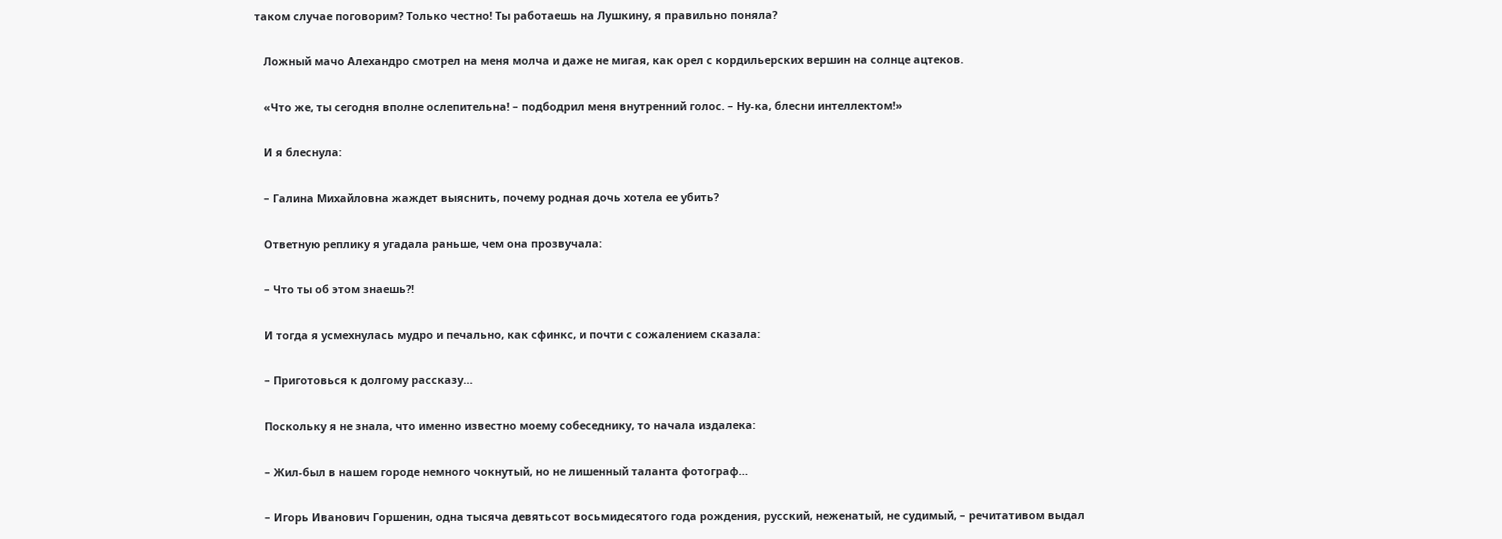таком случае поговорим? Только честно! Ты работаешь на Лушкину, я правильно поняла?

   Ложный мачо Алехандро смотрел на меня молча и даже не мигая, как орел с кордильерских вершин на солнце ацтеков.

   «Что же, ты сегодня вполне ослепительна! – подбодрил меня внутренний голос. – Ну-ка, блесни интеллектом!»

   И я блеснула:

   – Галина Михайловна жаждет выяснить, почему родная дочь хотела ее убить?

   Ответную реплику я угадала раньше, чем она прозвучала:

   – Что ты об этом знаешь?!

   И тогда я усмехнулась мудро и печально, как сфинкс, и почти с сожалением сказала:

   – Приготовься к долгому рассказу…

   Поскольку я не знала, что именно известно моему собеседнику, то начала издалека:

   – Жил-был в нашем городе немного чокнутый, но не лишенный таланта фотограф…

   – Игорь Иванович Горшенин, одна тысяча девятьсот восьмидесятого года рождения, русский, неженатый, не судимый, – речитативом выдал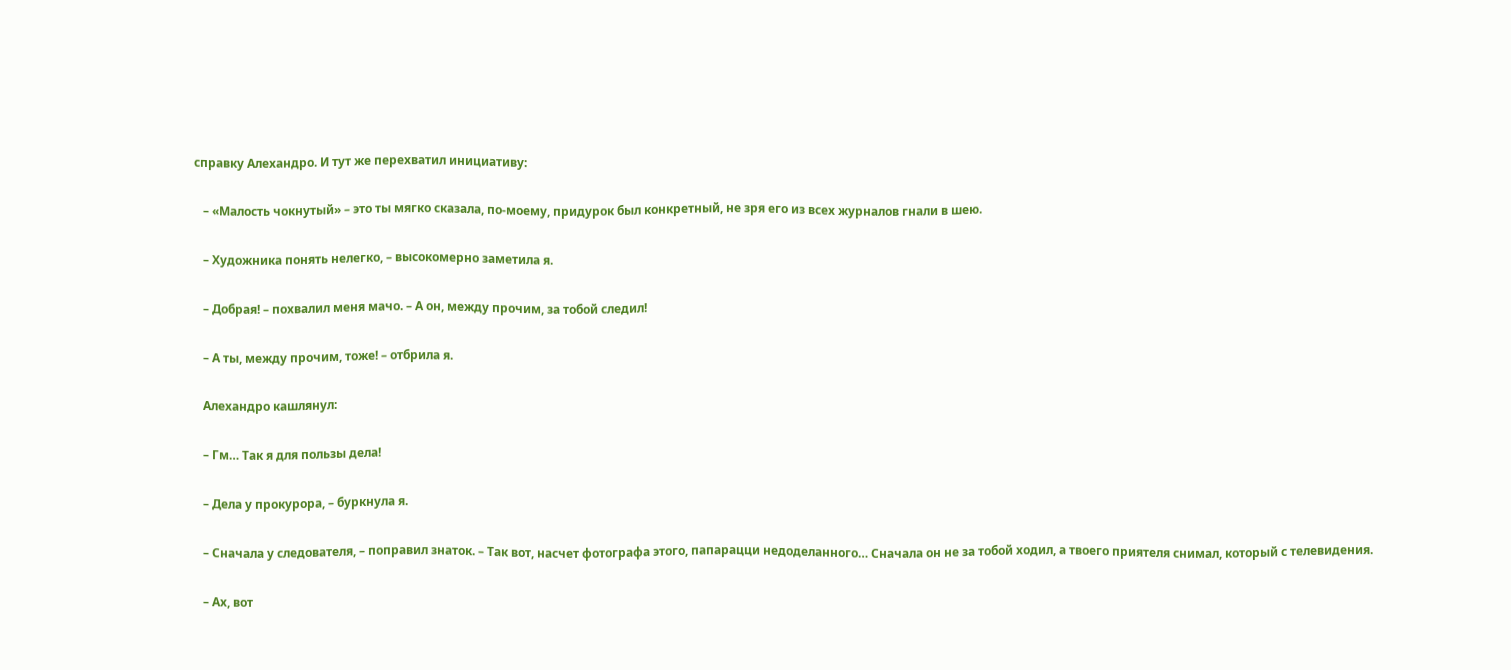справку Алехандро. И тут же перехватил инициативу:

   – «Малость чокнутый» – это ты мягко сказала, по-моему, придурок был конкретный, не зря его из всех журналов гнали в шею.

   – Художника понять нелегко, – высокомерно заметила я.

   – Добрая! – похвалил меня мачо. – А он, между прочим, за тобой следил!

   – А ты, между прочим, тоже! – отбрила я.

   Алехандро кашлянул:

   – Гм… Так я для пользы дела!

   – Дела у прокурора, – буркнула я.

   – Сначала у следователя, – поправил знаток. – Так вот, насчет фотографа этого, папарацци недоделанного… Сначала он не за тобой ходил, а твоего приятеля снимал, который с телевидения.

   – Ах, вот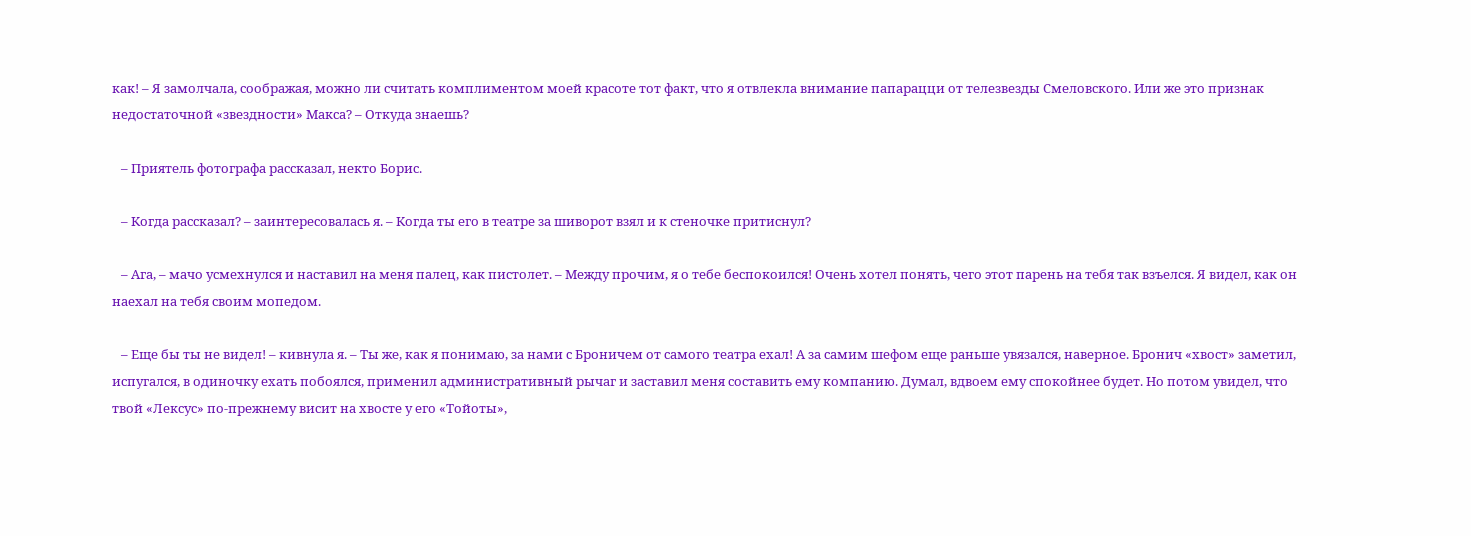как! – Я замолчала, соображая, можно ли считать комплиментом моей красоте тот факт, что я отвлекла внимание папарацци от телезвезды Смеловского. Или же это признак недостаточной «звездности» Макса? – Откуда знаешь?

   – Приятель фотографа рассказал, некто Борис.

   – Когда рассказал? – заинтересовалась я. – Когда ты его в театре за шиворот взял и к стеночке притиснул?

   – Ага, – мачо усмехнулся и наставил на меня палец, как пистолет. – Между прочим, я о тебе беспокоился! Очень хотел понять, чего этот парень на тебя так взъелся. Я видел, как он наехал на тебя своим мопедом.

   – Еще бы ты не видел! – кивнула я. – Ты же, как я понимаю, за нами с Броничем от самого театра ехал! А за самим шефом еще раньше увязался, наверное. Бронич «хвост» заметил, испугался, в одиночку ехать побоялся, применил административный рычаг и заставил меня составить ему компанию. Думал, вдвоем ему спокойнее будет. Но потом увидел, что твой «Лексус» по-прежнему висит на хвосте у его «Тойоты»,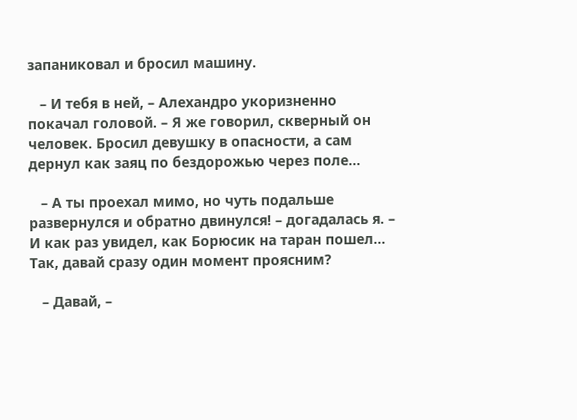запаниковал и бросил машину.

   – И тебя в ней, – Алехандро укоризненно покачал головой. – Я же говорил, скверный он человек. Бросил девушку в опасности, а сам дернул как заяц по бездорожью через поле…

   – А ты проехал мимо, но чуть подальше развернулся и обратно двинулся! – догадалась я. – И как раз увидел, как Борюсик на таран пошел… Так, давай сразу один момент проясним?

   – Давай, –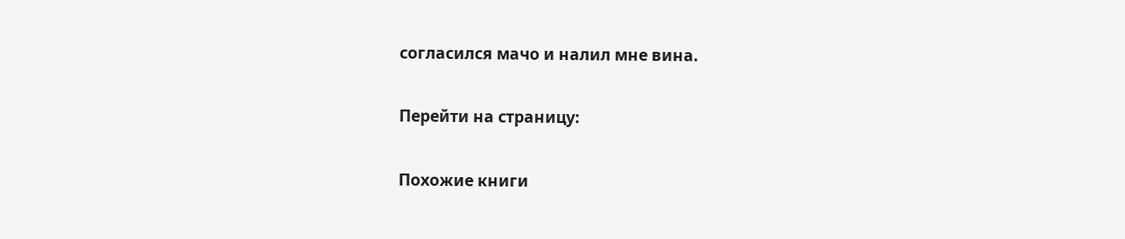согласился мачо и налил мне вина.

Перейти на страницу:

Похожие книги